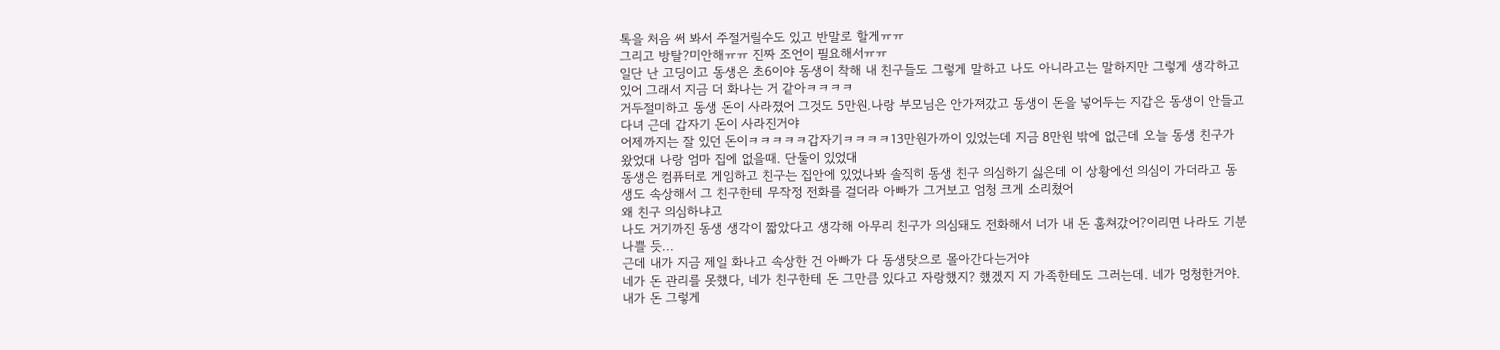톡을 처음 써 봐서 주절거릴수도 있고 반말로 할게ㅠㅠ
그리고 방탈?미안해ㅠㅠ 진짜 조언이 필요해서ㅠㅠ
일단 난 고딩이고 동생은 초6이야 동생이 착해 내 친구들도 그렇게 말하고 나도 아니라고는 말하지만 그렇게 생각하고 있어 그래서 지금 더 화나는 거 같아ㅋㅋㅋㅋ
거두절미하고 동생 돈이 사라졌어 그것도 5만원.나랑 부모님은 안가져갔고 동생이 돈을 넣어두는 지갑은 동생이 안들고다녀 근데 갑자기 돈이 사라진거야
어제까지는 잘 있던 돈이ㅋㅋㅋㅋㅋ갑자기ㅋㅋㅋㅋ13만원가까이 있었는데 지금 8만원 밖에 없근데 오늘 동생 친구가 왔었대 나랑 엄마 집에 없을때. 단둘이 있었대
동생은 컴퓨터로 게임하고 친구는 집안에 있었나봐 솔직히 동생 친구 의심하기 싫은데 이 상황에선 의심이 가더라고 동생도 속상해서 그 친구한테 무작정 전화를 걸더라 아빠가 그거보고 엄청 크게 소리쳤어
왜 친구 의심하냐고
나도 거기까진 동생 생각이 짧았다고 생각해 아무리 친구가 의심돼도 전화해서 너가 내 돈 훔쳐갔어?이리면 나라도 기분 나쁠 듯...
근데 내가 지금 제일 화나고 속상한 건 아빠가 다 동생탓으로 몰아간다는거야
네가 돈 관리를 못했다, 네가 친구한테 돈 그만큼 있다고 자랑했지? 했겠지 지 가족한테도 그러는데. 네가 멍청한거야. 내가 돈 그렇게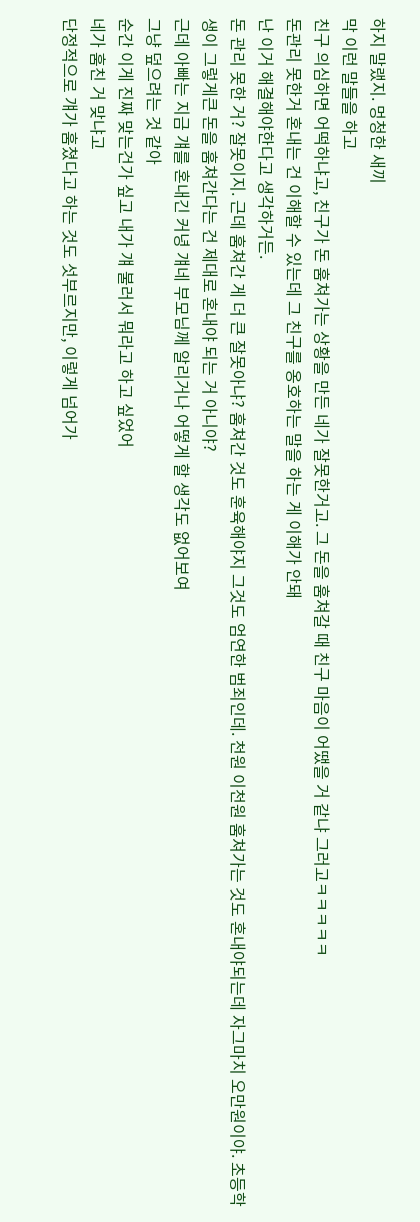하지 말랬지. 멍청한 새끼
막 이런 말들을 하고
친구 의심하면 어떡하냐고, 친구가 돈 훔쳐가는 상황을 만든 네가 잘못한거고. 그 돈을 훔쳐갈 때 친구 마음이 어땠을 거 같냐 그러고ㅋㅋㅋㅋㅋ
돈관리 못한거 혼내는 건 이해할 수 있는데 그 친구를 옹호하는 말을 하는 게 이해가 안돼
난 이거 해결해야한다고 생각하거든.
돈 관리 못한 거? 잘못이지. 근데 훔쳐간 게 더 큰 잘못아냐? 훔쳐간 것도 훈육해야지 그것도 엄연한 범죄인데. 천원 이천원 훔쳐가는 것도 혼내야되는데 자그마치 오만원이야. 초등학생이 그렇게큰 돈을 훔쳐간다는 건 제대로 혼내야 되는 거 아니야?
근데 아빠는 지금 걔를 혼내긴 커녕 걔네 부모님께 알리거나 어떻게 할 생각도 없어보여
그냥 덮으려는 것 같아
순간 이게 진짜 맞는건가 싶고 내가 걔 불러서 뭐라고 하고 싶었어
네가 훔친 거 맞냐고
단정적으로 걔가 훔쳤다고 하는 것도 섯부르지만, 이렇게 넘어가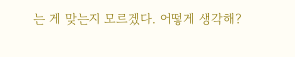는 게 맞는지 모르겠다. 어떻게 생각해?